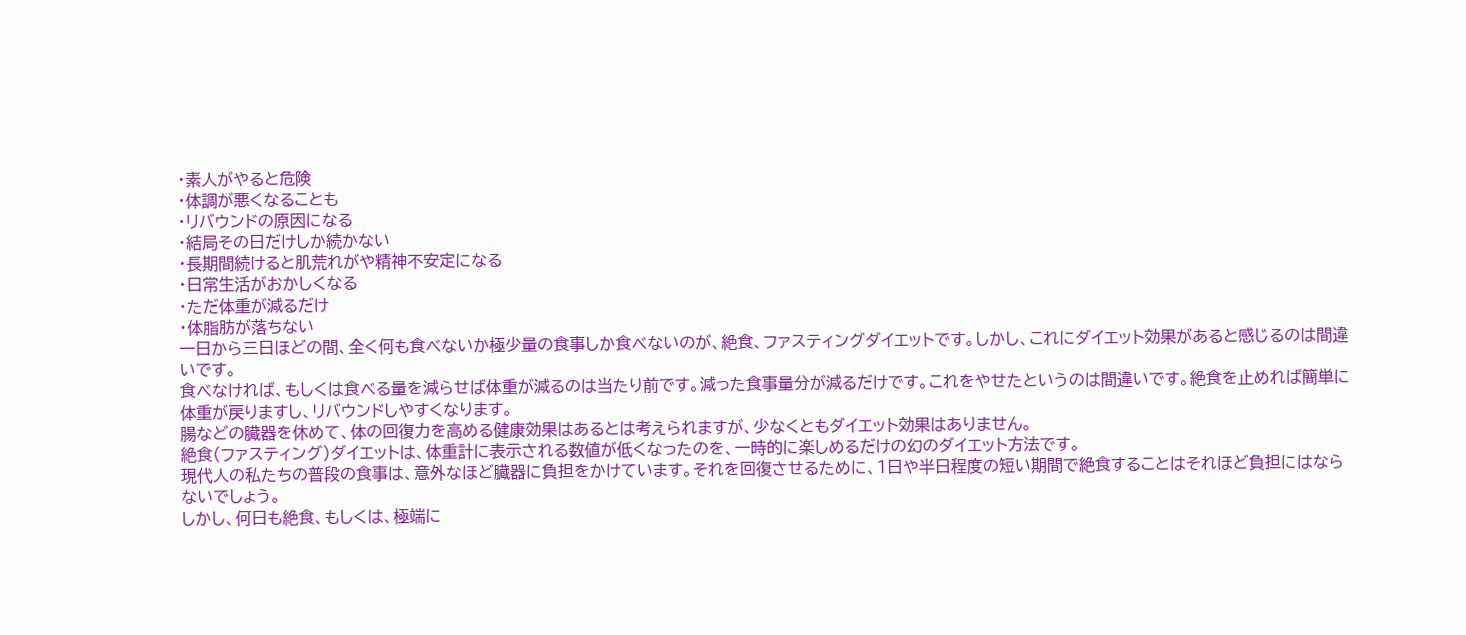・素人がやると危険
・体調が悪くなることも
・リバウンドの原因になる
・結局その日だけしか続かない
・長期間続けると肌荒れがや精神不安定になる
・日常生活がおかしくなる
・ただ体重が減るだけ
・体脂肪が落ちない
一日から三日ほどの間、全く何も食べないか極少量の食事しか食べないのが、絶食、ファスティングダイエットです。しかし、これにダイエット効果があると感じるのは間違いです。
食べなければ、もしくは食べる量を減らせば体重が減るのは当たり前です。減った食事量分が減るだけです。これをやせたというのは間違いです。絶食を止めれば簡単に体重が戻りますし、リバウンドしやすくなります。
腸などの臓器を休めて、体の回復力を高める健康効果はあるとは考えられますが、少なくともダイエット効果はありません。
絶食(ファスティング)ダイエットは、体重計に表示される数値が低くなったのを、一時的に楽しめるだけの幻のダイエット方法です。
現代人の私たちの普段の食事は、意外なほど臓器に負担をかけています。それを回復させるために、1日や半日程度の短い期間で絶食することはそれほど負担にはならないでしょう。
しかし、何日も絶食、もしくは、極端に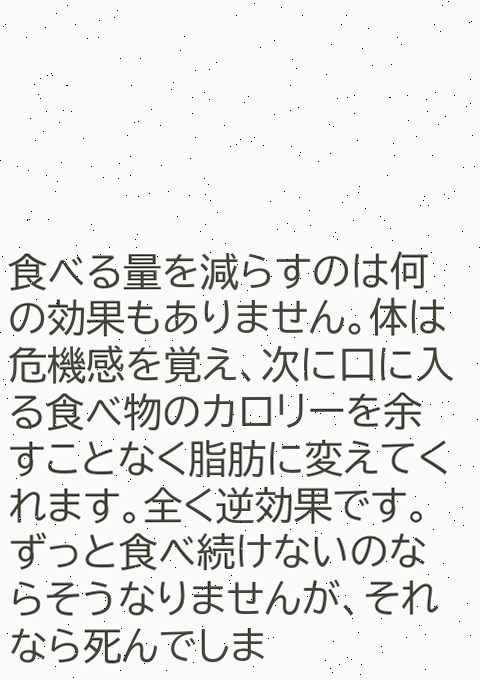食べる量を減らすのは何の効果もありません。体は危機感を覚え、次に口に入る食べ物のカロリーを余すことなく脂肪に変えてくれます。全く逆効果です。
ずっと食べ続けないのならそうなりませんが、それなら死んでしま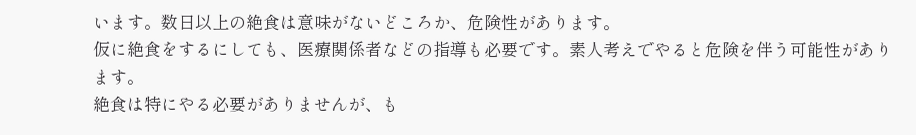います。数日以上の絶食は意味がないどころか、危険性があります。
仮に絶食をするにしても、医療関係者などの指導も必要です。素人考えでやると危険を伴う可能性があります。
絶食は特にやる必要がありませんが、も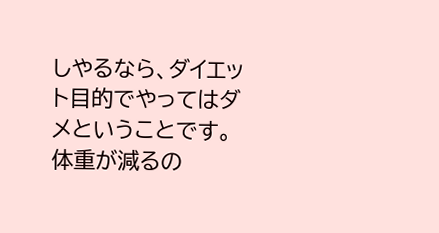しやるなら、ダイエット目的でやってはダメということです。体重が減るの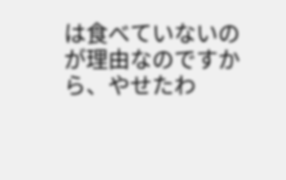は食べていないのが理由なのですから、やせたわ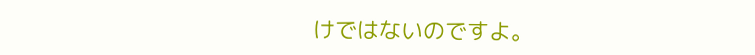けではないのですよ。